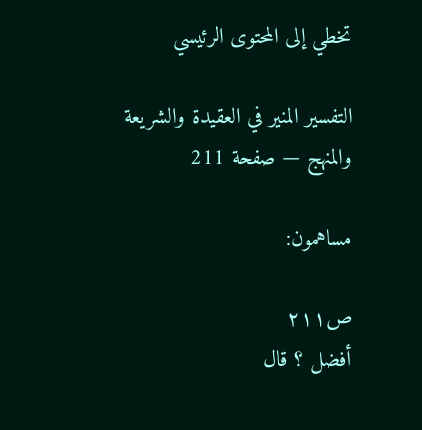تخطي إلى المحتوى الرئيسي

التفسير المنير في العقيدة والشريعة والمنهج — صفحة 211

مساهمون:

ص٢١١
أفضل ؟ قال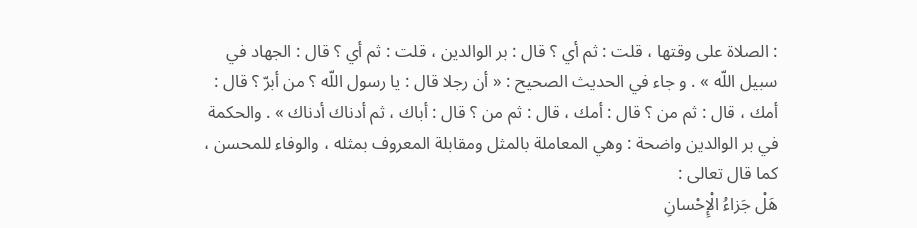: الصلاة على وقتها ، قلت : ثم أي ؟ قال : بر الوالدين ، قلت : ثم أي ؟ قال : الجهاد في سبيل اللّه » . و جاء في الحديث الصحيح : « أن رجلا قال : يا رسول اللّه ؟ من أبرّ ؟ قال : أمك ، قال : ثم من ؟ قال : أمك ، قال : ثم من ؟ قال : أباك ، ثم أدناك أدناك » . والحكمة في بر الوالدين واضحة : وهي المعاملة بالمثل ومقابلة المعروف بمثله ، والوفاء للمحسن ، كما قال تعالى :
هَلْ جَزاءُ الْإِحْسانِ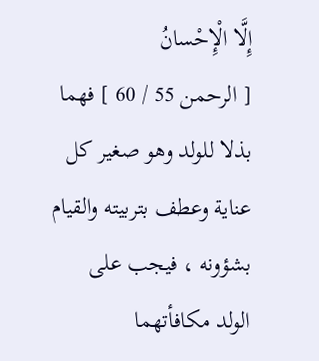إِلَّا الْإِحْسانُ
[ الرحمن 55 / 60 ] فهما بذلا للولد وهو صغير كل عناية وعطف بتربيته والقيام بشؤونه ، فيجب على الولد مكافأتهما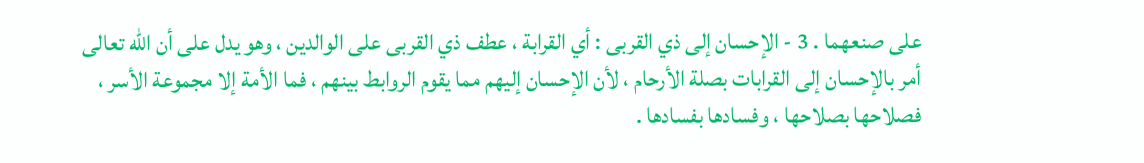على صنعهما . 3 - الإحسان إلى ذي القربى : أي القرابة ، عطف ذي القربى على الوالدين ، وهو يدل على أن اللّه تعالى أمر بالإحسان إلى القرابات بصلة الأرحام ، لأن الإحسان إليهم مما يقوم الروابط بينهم ، فما الأمة إلا مجموعة الأسر ، فصلاحها بصلاحها ، وفسادها بفسادها .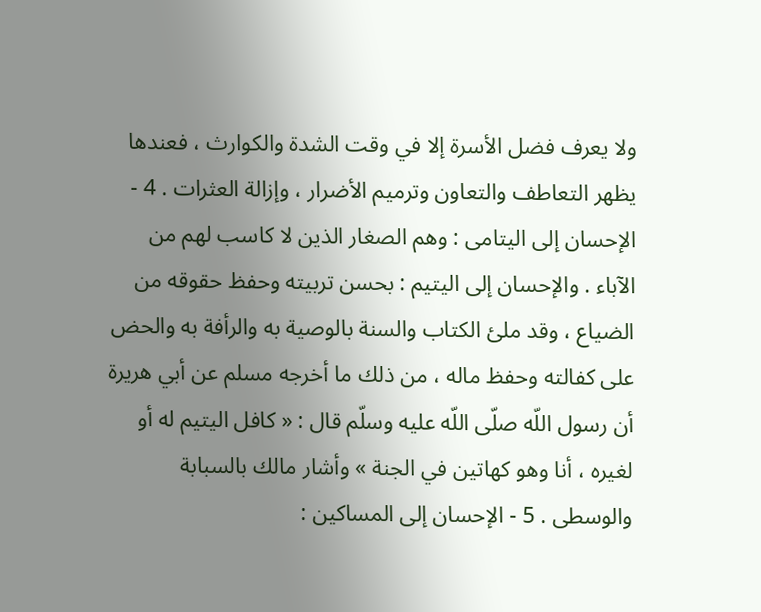ولا يعرف فضل الأسرة إلا في وقت الشدة والكوارث ، فعندها يظهر التعاطف والتعاون وترميم الأضرار ، وإزالة العثرات . 4 - الإحسان إلى اليتامى : وهم الصغار الذين لا كاسب لهم من الآباء . والإحسان إلى اليتيم : بحسن تربيته وحفظ حقوقه من الضياع ، وقد ملئ الكتاب والسنة بالوصية به والرأفة به والحض على كفالته وحفظ ماله ، من ذلك ما أخرجه مسلم عن أبي هريرة أن رسول اللّه صلّى اللّه عليه وسلّم قال : « كافل اليتيم له أو لغيره ، أنا وهو كهاتين في الجنة » وأشار مالك بالسبابة والوسطى . 5 - الإحسان إلى المساكين :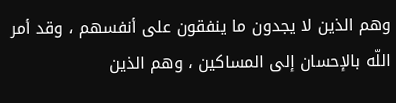وهم الذين لا يجدون ما ينفقون على أنفسهم ، وقد أمر اللّه بالإحسان إلى المساكين ، وهم الذين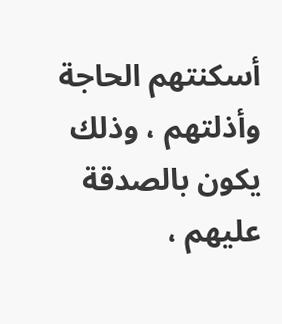أسكنتهم الحاجة وأذلتهم ، وذلك يكون بالصدقة عليهم ،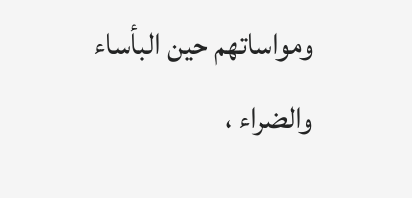ومواساتهم حين البأساء والضراء ،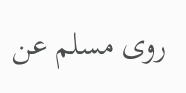روى مسلم عن